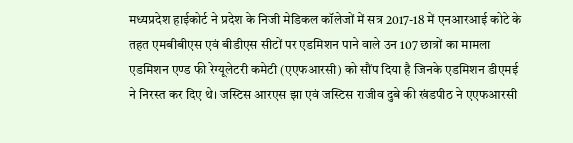मध्यप्रदेश हाईकोर्ट ने प्रदेश के निजी मेडिकल कॉलेजों में सत्र 2017-18 में एनआरआई कोटे के तहत एमबीबीएस एवं बीडीएस सीटों पर एडमिशन पाने वाले उन 107 छात्रों का मामला एडमिशन एण्ड फी रेग्यूलेटरी कमेटी (एएफआरसी) को सौंप दिया है जिनके एडमिशन डीएमई ने निरस्त कर दिए थे। जस्टिस आरएस झा एवं जस्टिस राजीव दुबे की खंडपीठ ने एएफआरसी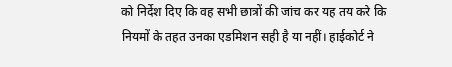को निर्देश दिए कि वह सभी छात्रों की जांच कर यह तय करे कि नियमों के तहत उनका एडमिशन सही है या नहीं। हाईकोर्ट ने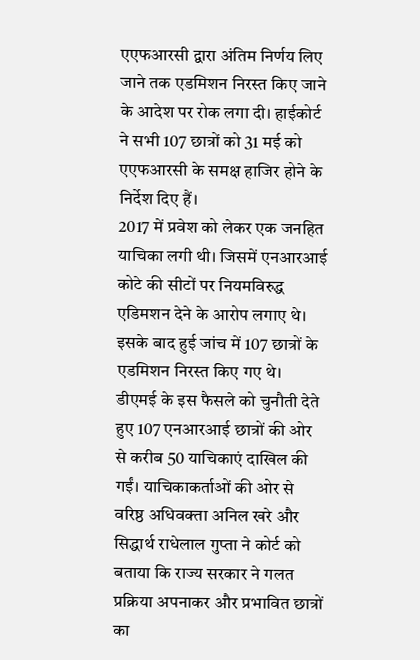एएफआरसी द्वारा अंतिम निर्णय लिए जाने तक एडमिशन निरस्त किए जाने के आदेश पर रोक लगा दी। हाईकोर्ट ने सभी 107 छात्रों को 31 मई को एएफआरसी के समक्ष हाजिर होने के निर्देश दिए हैं।
2017 में प्रवेश को लेकर एक जनहित याचिका लगी थी। जिसमें एनआरआई कोटे की सीटों पर नियमविरुद्ध एडिमशन देने के आरोप लगाए थे। इसके बाद हुई जांच में 107 छात्रों के एडमिशन निरस्त किए गए थे। डीएमई के इस फैसले को चुनौती देते हुए 107 एनआरआई छात्रों की ओर से करीब 50 याचिकाएं दाखिल की गईं। याचिकाकर्ताओं की ओर से वरिष्ठ अधिवक्ता अनिल खरे और सिद्धार्थ राधेलाल गुप्ता ने कोर्ट को बताया कि राज्य सरकार ने गलत प्रक्रिया अपनाकर और प्रभावित छात्रों का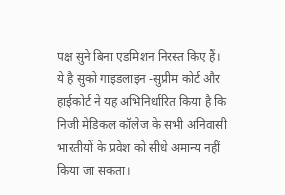पक्ष सुने बिना एडमिशन निरस्त किए हैं।
ये है सुको गाइडलाइन -सुप्रीम कोर्ट और हाईकोर्ट ने यह अभिनिर्धारित किया है कि निजी मेडिकल कॉलेज के सभी अनिवासी भारतीयों के प्रवेश को सीधे अमान्य नहीं किया जा सकता।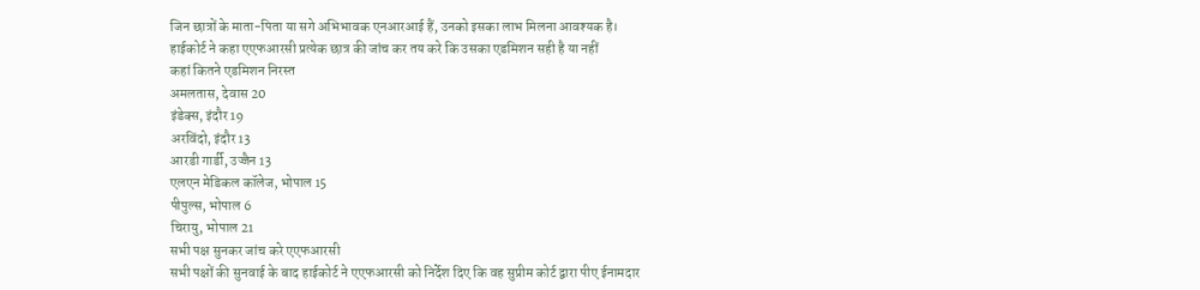जिन छात्रों के माता-पिता या सगे अभिभावक एनआरआई हैं, उनको इसका लाभ मिलना आवश्यक है।
हाईकोर्ट ने कहा एएफआरसी प्रत्येक छात्र की जांच कर तय करे कि उसका एडमिशन सही है या नहीं
कहां कितने एडमिशन निरस्त
अमलतास, देवास 20
इंडेक्स, इंदौर 19
अरविंदो, इंदौर 13
आरडी गार्डी, उज्जैन 13
एलएन मेडिकल कॉलेज, भोपाल 15
पीपुल्स, भोपाल 6
चिरायु, भोपाल 21
सभी पक्ष सुनकर जांच करे एएफआरसी
सभी पक्षों की सुनवाई के बाद हाईकोर्ट ने एएफआरसी को निर्देश दिए कि वह सुप्रीम कोर्ट द्वारा पीए ईनामदार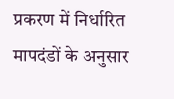प्रकरण में निर्धारित मापदंडों के अनुसार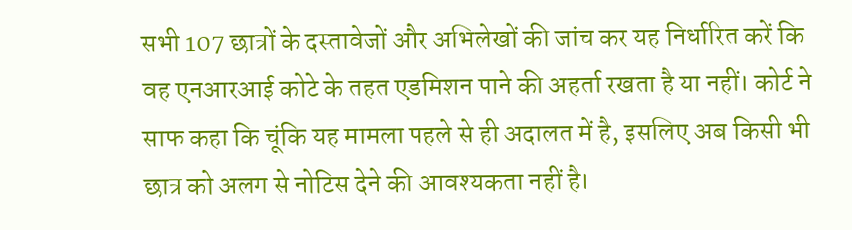सभी 107 छात्रों के दस्तावेजों और अभिलेखों की जांच कर यह निर्धारित करें कि वह एनआरआई कोटे के तहत एडमिशन पाने की अहर्ता रखता है या नहीं। कोर्ट ने साफ कहा कि चूंकि यह मामला पहले से ही अदालत में है, इसलिए अब किसी भी छात्र को अलग से नोटिस देने की आवश्यकता नहीं है।